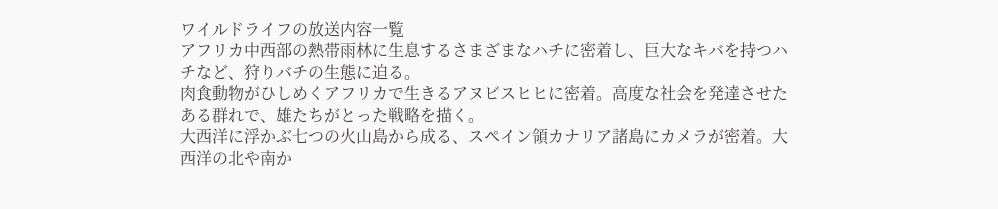ワイルドライフの放送内容一覧
アフリカ中西部の熱帯雨林に生息するさまざまなハチに密着し、巨大なキバを持つハチなど、狩りバチの生態に迫る。
肉食動物がひしめくアフリカで生きるアヌビスヒヒに密着。高度な社会を発達させたある群れで、雄たちがとった戦略を描く。
大西洋に浮かぶ七つの火山島から成る、スペイン領カナリア諸島にカメラが密着。大西洋の北や南か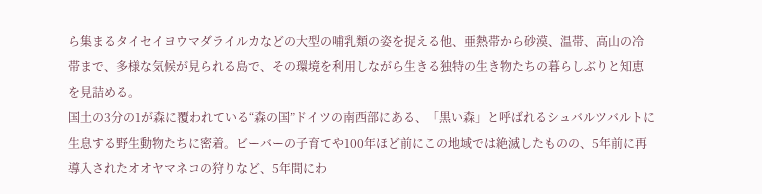ら集まるタイセイヨウマダライルカなどの大型の哺乳類の姿を捉える他、亜熱帯から砂漠、温帯、高山の冷帯まで、多様な気候が見られる島で、その環境を利用しながら生きる独特の生き物たちの暮らしぶりと知恵を見詰める。
国土の3分の1が森に覆われている“森の国”ドイツの南西部にある、「黒い森」と呼ばれるシュバルツバルトに生息する野生動物たちに密着。ビーバーの子育てや100年ほど前にこの地域では絶滅したものの、5年前に再導入されたオオヤマネコの狩りなど、5年間にわ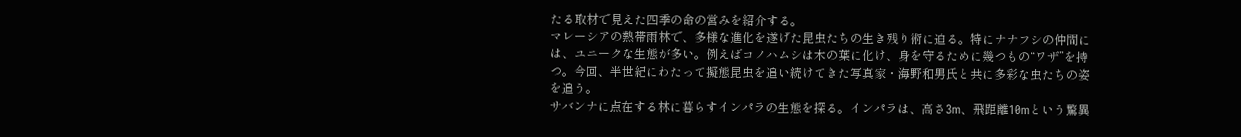たる取材で見えた四季の命の営みを紹介する。
マレーシアの熱帯雨林で、多様な進化を遂げた昆虫たちの生き残り術に迫る。特にナナフシの仲間には、ユニークな生態が多い。例えばコノハムシは木の葉に化け、身を守るために幾つもの“ワザ”を持つ。今回、半世紀にわたって擬態昆虫を追い続けてきた写真家・海野和男氏と共に多彩な虫たちの姿を追う。
サバンナに点在する林に暮らすインパラの生態を探る。インパラは、高さ3m、飛距離10mという驚異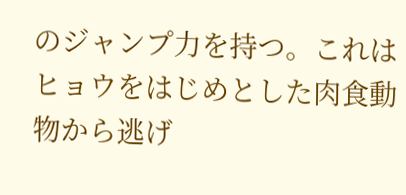のジャンプ力を持つ。これはヒョウをはじめとした肉食動物から逃げ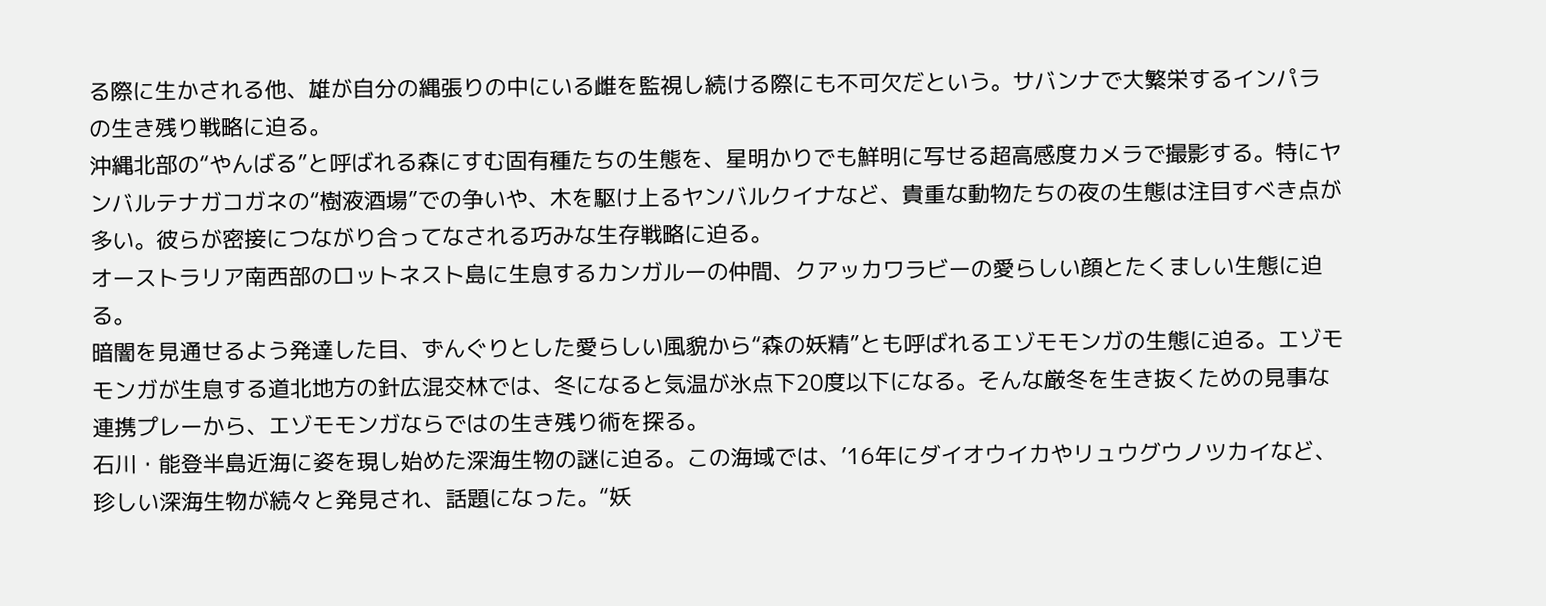る際に生かされる他、雄が自分の縄張りの中にいる雌を監視し続ける際にも不可欠だという。サバンナで大繁栄するインパラの生き残り戦略に迫る。
沖縄北部の“やんばる”と呼ばれる森にすむ固有種たちの生態を、星明かりでも鮮明に写せる超高感度カメラで撮影する。特にヤンバルテナガコガネの“樹液酒場”での争いや、木を駆け上るヤンバルクイナなど、貴重な動物たちの夜の生態は注目すべき点が多い。彼らが密接につながり合ってなされる巧みな生存戦略に迫る。
オーストラリア南西部のロットネスト島に生息するカンガルーの仲間、クアッカワラビーの愛らしい顔とたくましい生態に迫る。
暗闇を見通せるよう発達した目、ずんぐりとした愛らしい風貌から“森の妖精”とも呼ばれるエゾモモンガの生態に迫る。エゾモモンガが生息する道北地方の針広混交林では、冬になると気温が氷点下20度以下になる。そんな厳冬を生き抜くための見事な連携プレーから、エゾモモンガならではの生き残り術を探る。
石川・能登半島近海に姿を現し始めた深海生物の謎に迫る。この海域では、’16年にダイオウイカやリュウグウノツカイなど、珍しい深海生物が続々と発見され、話題になった。“妖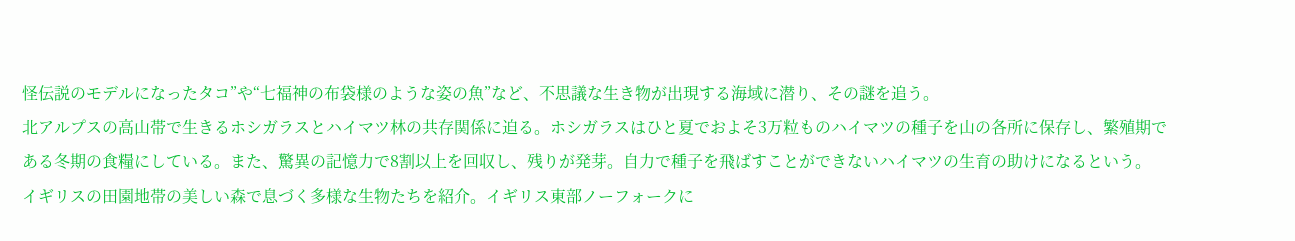怪伝説のモデルになったタコ”や“七福神の布袋様のような姿の魚”など、不思議な生き物が出現する海域に潜り、その謎を追う。
北アルプスの高山帯で生きるホシガラスとハイマツ林の共存関係に迫る。ホシガラスはひと夏でおよそ3万粒ものハイマツの種子を山の各所に保存し、繁殖期である冬期の食糧にしている。また、驚異の記憶力で8割以上を回収し、残りが発芽。自力で種子を飛ばすことができないハイマツの生育の助けになるという。
イギリスの田園地帯の美しい森で息づく多様な生物たちを紹介。イギリス東部ノーフォークに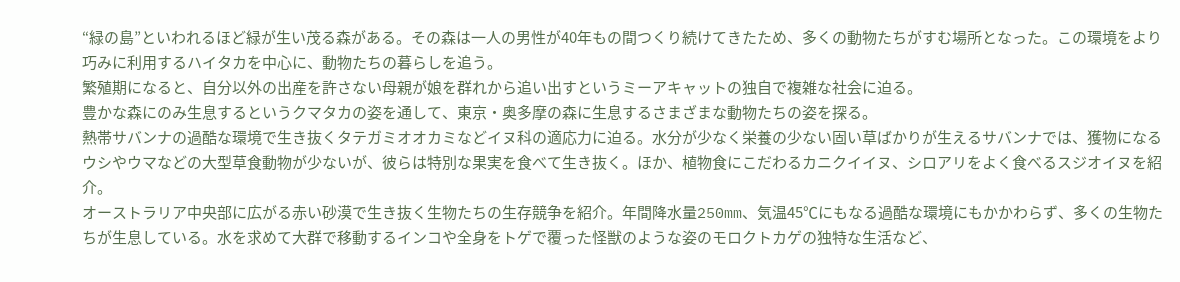“緑の島”といわれるほど緑が生い茂る森がある。その森は一人の男性が40年もの間つくり続けてきたため、多くの動物たちがすむ場所となった。この環境をより巧みに利用するハイタカを中心に、動物たちの暮らしを追う。
繁殖期になると、自分以外の出産を許さない母親が娘を群れから追い出すというミーアキャットの独自で複雑な社会に迫る。
豊かな森にのみ生息するというクマタカの姿を通して、東京・奥多摩の森に生息するさまざまな動物たちの姿を探る。
熱帯サバンナの過酷な環境で生き抜くタテガミオオカミなどイヌ科の適応力に迫る。水分が少なく栄養の少ない固い草ばかりが生えるサバンナでは、獲物になるウシやウマなどの大型草食動物が少ないが、彼らは特別な果実を食べて生き抜く。ほか、植物食にこだわるカニクイイヌ、シロアリをよく食べるスジオイヌを紹介。
オーストラリア中央部に広がる赤い砂漠で生き抜く生物たちの生存競争を紹介。年間降水量250mm、気温45℃にもなる過酷な環境にもかかわらず、多くの生物たちが生息している。水を求めて大群で移動するインコや全身をトゲで覆った怪獣のような姿のモロクトカゲの独特な生活など、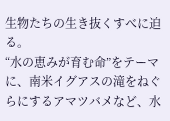生物たちの生き抜くすべに迫る。
“水の恵みが育む命”をテーマに、南米イグアスの滝をねぐらにするアマツバメなど、水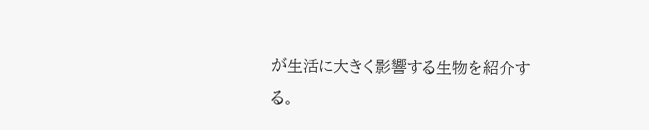が生活に大きく影響する生物を紹介する。